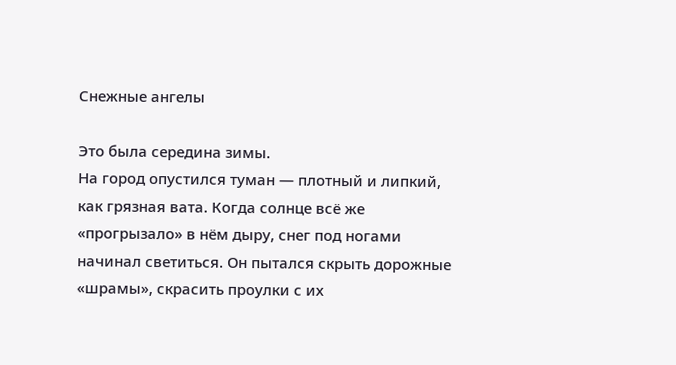Снежные ангелы

Это была середина зимы.
На город опустился туман — плотный и липкий, как грязная вата. Когда солнце всё же «прогрызало» в нём дыру, снег под ногами начинал светиться. Он пытался скрыть дорожные «шрамы», скрасить проулки с их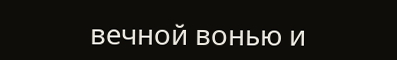вечной вонью и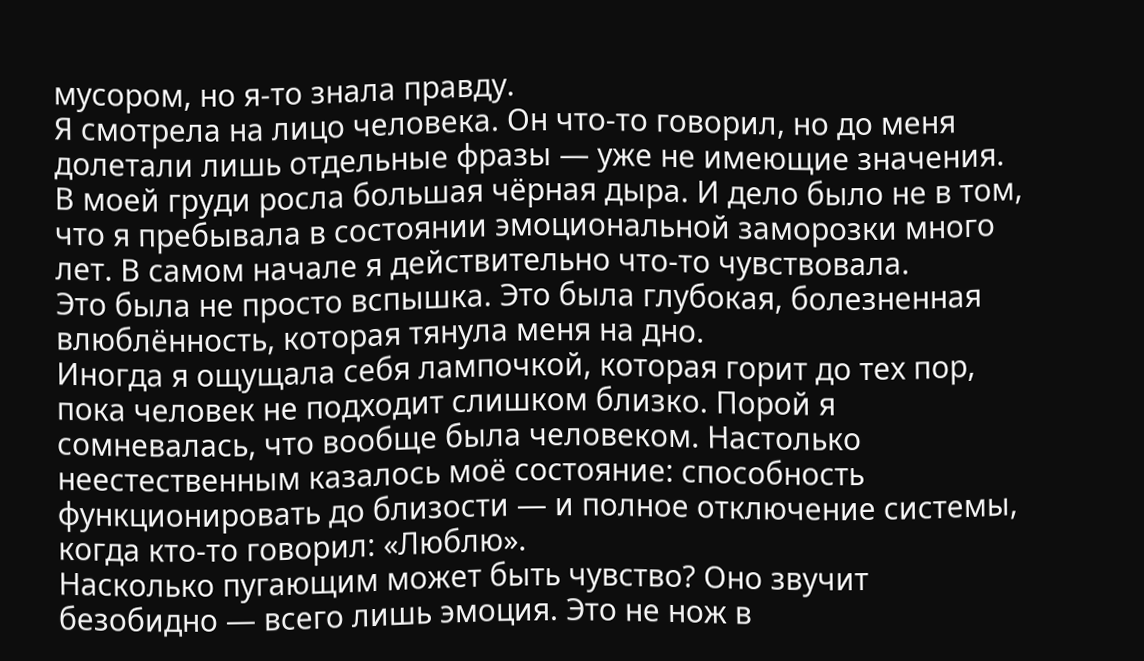мусором, но я-то знала правду.
Я смотрела на лицо человека. Он что-то говорил, но до меня долетали лишь отдельные фразы — уже не имеющие значения.
В моей груди росла большая чёрная дыра. И дело было не в том, что я пребывала в состоянии эмоциональной заморозки много лет. В самом начале я действительно что-то чувствовала.
Это была не просто вспышка. Это была глубокая, болезненная влюблённость, которая тянула меня на дно.
Иногда я ощущала себя лампочкой, которая горит до тех пор, пока человек не подходит слишком близко. Порой я сомневалась, что вообще была человеком. Настолько неестественным казалось моё состояние: способность функционировать до близости — и полное отключение системы, когда кто-то говорил: «Люблю».
Насколько пугающим может быть чувство? Оно звучит безобидно — всего лишь эмоция. Это не нож в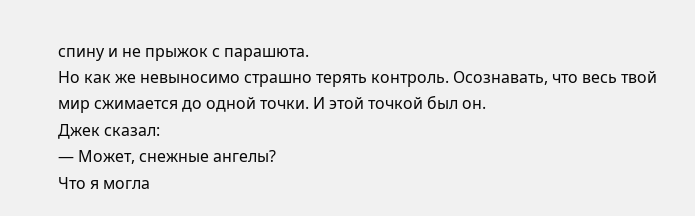спину и не прыжок с парашюта.
Но как же невыносимо страшно терять контроль. Осознавать, что весь твой мир сжимается до одной точки. И этой точкой был он.
Джек сказал:
— Может, снежные ангелы?
Что я могла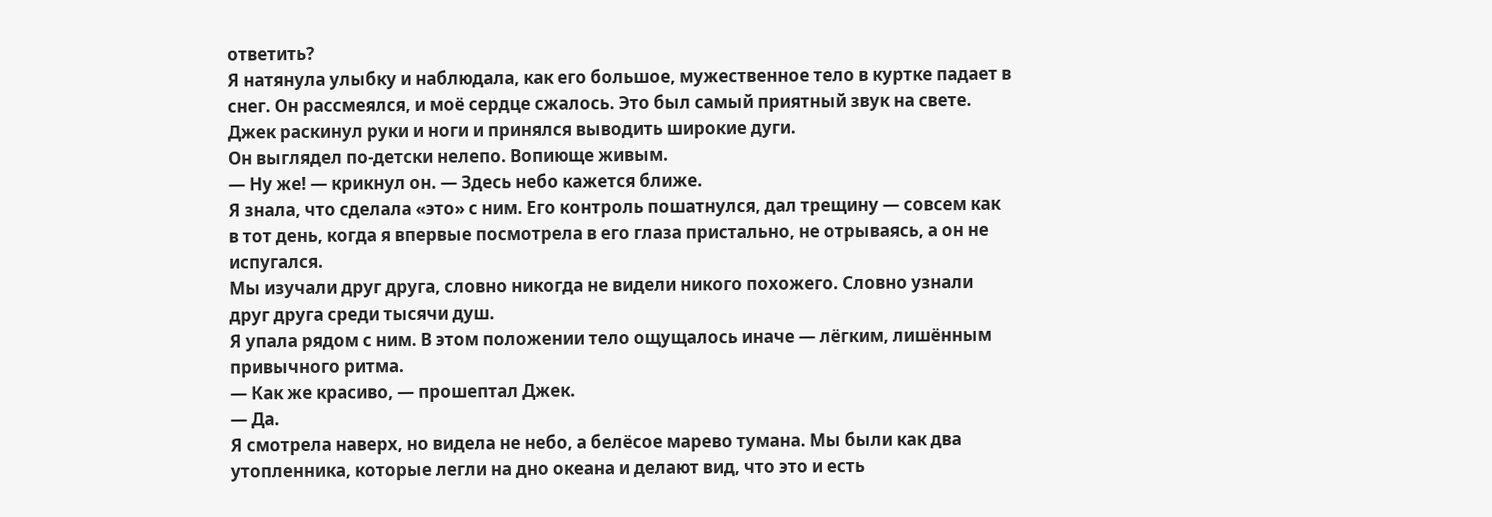ответить?
Я натянула улыбку и наблюдала, как его большое, мужественное тело в куртке падает в снег. Он рассмеялся, и моё сердце сжалось. Это был самый приятный звук на свете.
Джек раскинул руки и ноги и принялся выводить широкие дуги.
Он выглядел по-детски нелепо. Вопиюще живым.
— Ну же! — крикнул он. — Здесь небо кажется ближе.
Я знала, что сделала «это» с ним. Его контроль пошатнулся, дал трещину — совсем как в тот день, когда я впервые посмотрела в его глаза пристально, не отрываясь, а он не испугался.
Мы изучали друг друга, словно никогда не видели никого похожего. Словно узнали друг друга среди тысячи душ.
Я упала рядом с ним. В этом положении тело ощущалось иначе — лёгким, лишённым привычного ритма.
— Как же красиво, — прошептал Джек.
— Да.
Я смотрела наверх, но видела не небо, а белёсое марево тумана. Мы были как два утопленника, которые легли на дно океана и делают вид, что это и есть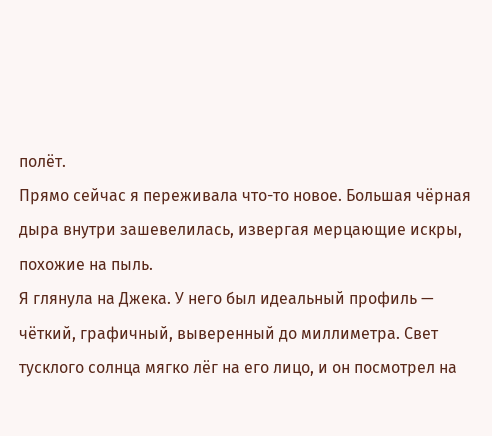полёт.
Прямо сейчас я переживала что-то новое. Большая чёрная дыра внутри зашевелилась, извергая мерцающие искры, похожие на пыль.
Я глянула на Джека. У него был идеальный профиль — чёткий, графичный, выверенный до миллиметра. Свет тусклого солнца мягко лёг на его лицо, и он посмотрел на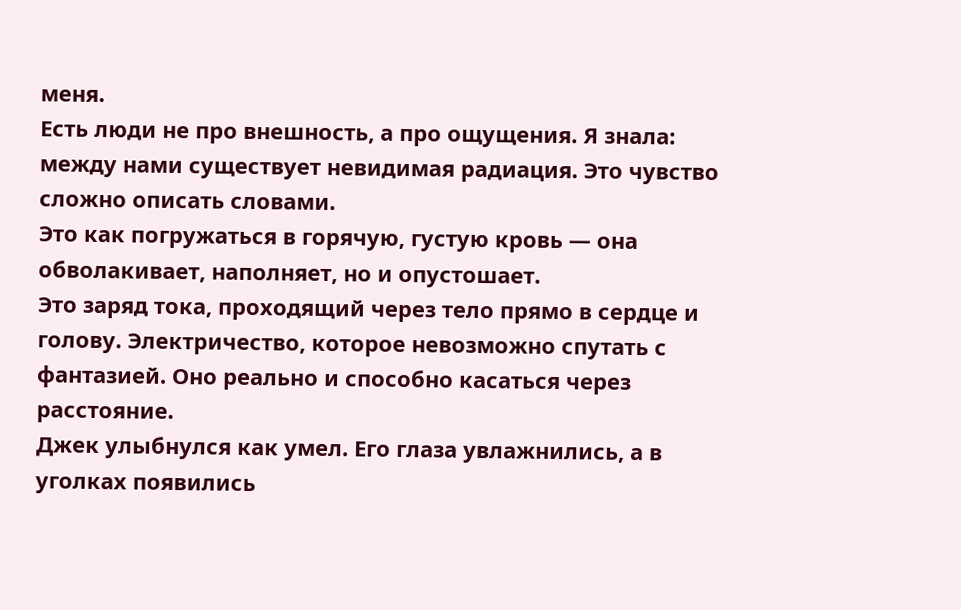меня.
Есть люди не про внешность, а про ощущения. Я знала: между нами существует невидимая радиация. Это чувство сложно описать словами.
Это как погружаться в горячую, густую кровь — она обволакивает, наполняет, но и опустошает.
Это заряд тока, проходящий через тело прямо в сердце и голову. Электричество, которое невозможно спутать с фантазией. Оно реально и способно касаться через расстояние.
Джек улыбнулся как умел. Его глаза увлажнились, а в уголках появились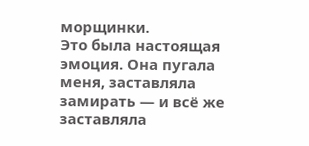морщинки.
Это была настоящая эмоция. Она пугала меня, заставляла замирать — и всё же заставляла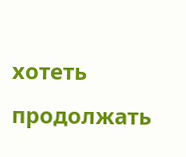хотеть продолжать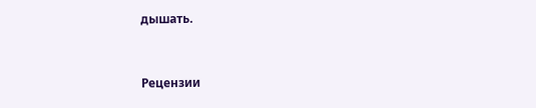дышать.


Рецензии